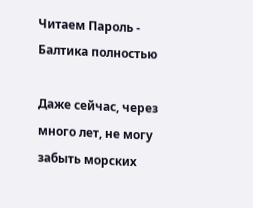Читаем Пароль - Балтика полностью

Даже сейчас, через много лет, не могу забыть морских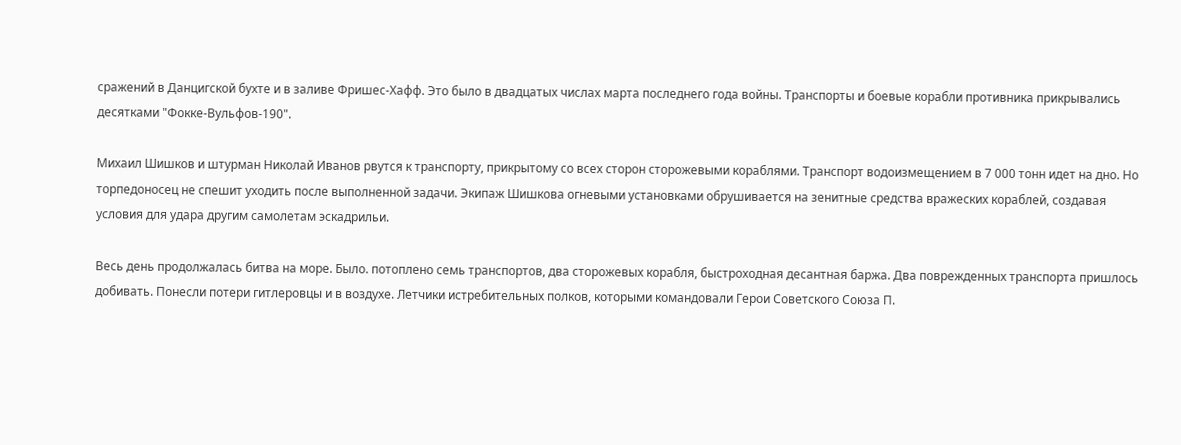сражений в Данцигской бухте и в заливе Фришес-Хафф. Это было в двадцатых числах марта последнего года войны. Транспорты и боевые корабли противника прикрывались десятками "Фокке-Вульфов-190".

Михаил Шишков и штурман Николай Иванов рвутся к транспорту, прикрытому со всех сторон сторожевыми кораблями. Транспорт водоизмещением в 7 000 тонн идет на дно. Но торпедоносец не спешит уходить после выполненной задачи. Экипаж Шишкова огневыми установками обрушивается на зенитные средства вражеских кораблей, создавая условия для удара другим самолетам эскадрильи.

Весь день продолжалась битва на море. Было. потоплено семь транспортов, два сторожевых корабля, быстроходная десантная баржа. Два поврежденных транспорта пришлось добивать. Понесли потери гитлеровцы и в воздухе. Летчики истребительных полков, которыми командовали Герои Советского Союза П.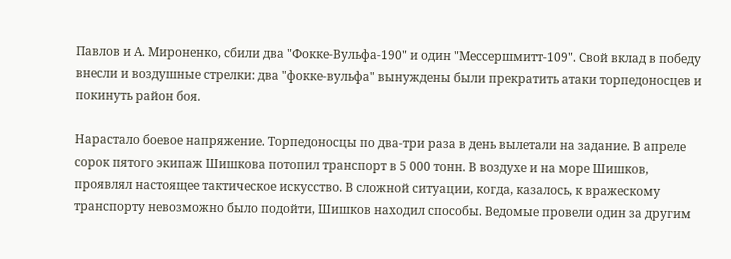Павлов и А. Мироненко, сбили два "Фокке-Вульфа-190" и один "Мессершмитт-109". Свой вклад в победу внесли и воздушные стрелки: два "фокке-вульфа" вынуждены были прекратить атаки торпедоносцев и покинуть район боя.

Нарастало боевое напряжение. Торпедоносцы по два-три раза в день вылетали на задание. В апреле сорок пятого экипаж Шишкова потопил транспорт в 5 000 тонн. В воздухе и на море Шишков, проявлял настоящее тактическое искусство. В сложной ситуации, когда, казалось, к вражескому транспорту невозможно было подойти, Шишков находил способы. Ведомые провели один за другим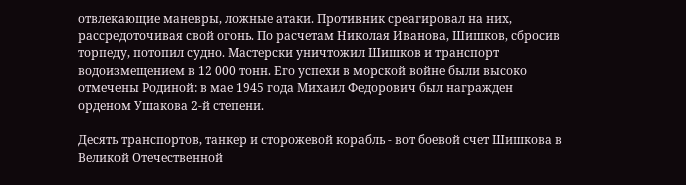отвлекающие маневры, ложные атаки. Противник среагировал на них, рассредоточивая свой огонь. По расчетам Николая Иванова, Шишков, сбросив торпеду, потопил судно. Мастерски уничтожил Шишков и транспорт водоизмещением в 12 000 тонн. Его успехи в морской войне были высоко отмечены Родиной: в мае 1945 года Михаил Федорович был награжден орденом Ушакова 2-й степени.

Десять транспортов, танкер и сторожевой корабль - вот боевой счет Шишкова в Великой Отечественной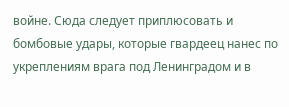войне. Сюда следует приплюсовать и бомбовые удары, которые гвардеец нанес по укреплениям врага под Ленинградом и в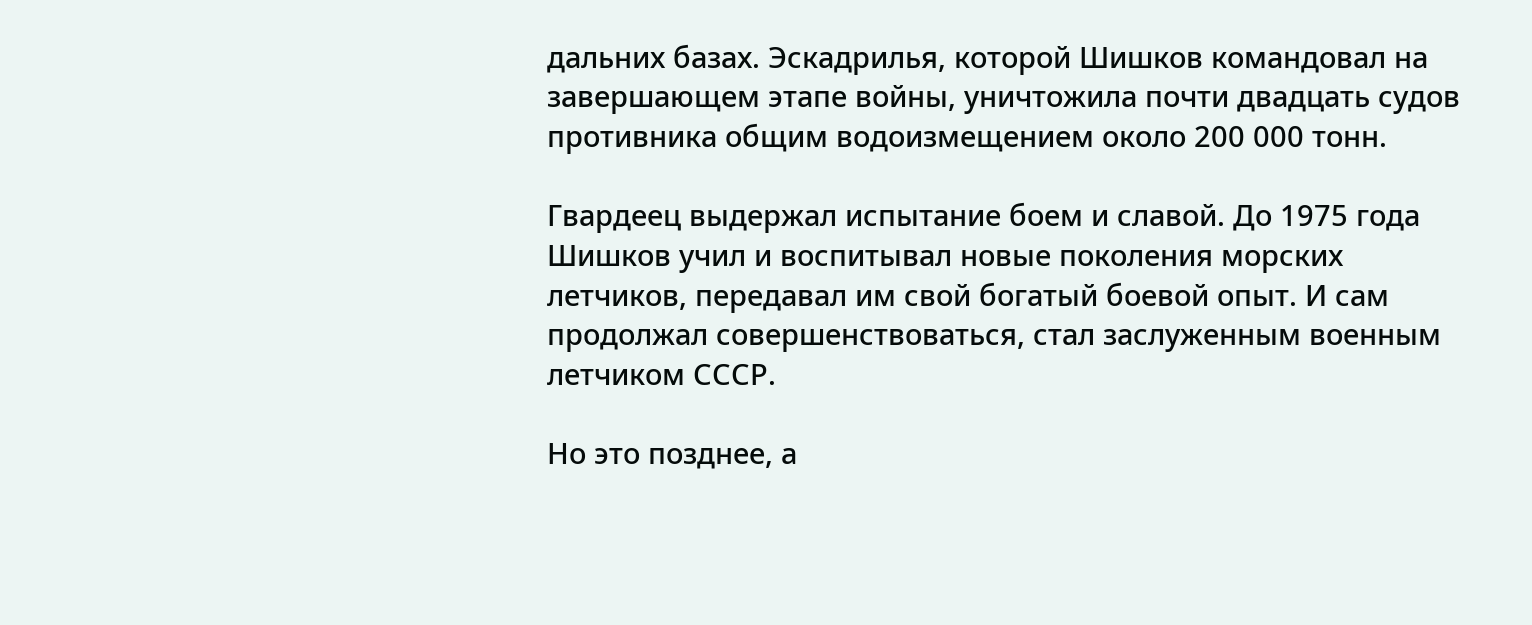дальних базах. Эскадрилья, которой Шишков командовал на завершающем этапе войны, уничтожила почти двадцать судов противника общим водоизмещением около 200 000 тонн.

Гвардеец выдержал испытание боем и славой. До 1975 года Шишков учил и воспитывал новые поколения морских летчиков, передавал им свой богатый боевой опыт. И сам продолжал совершенствоваться, стал заслуженным военным летчиком СССР.

Но это позднее, а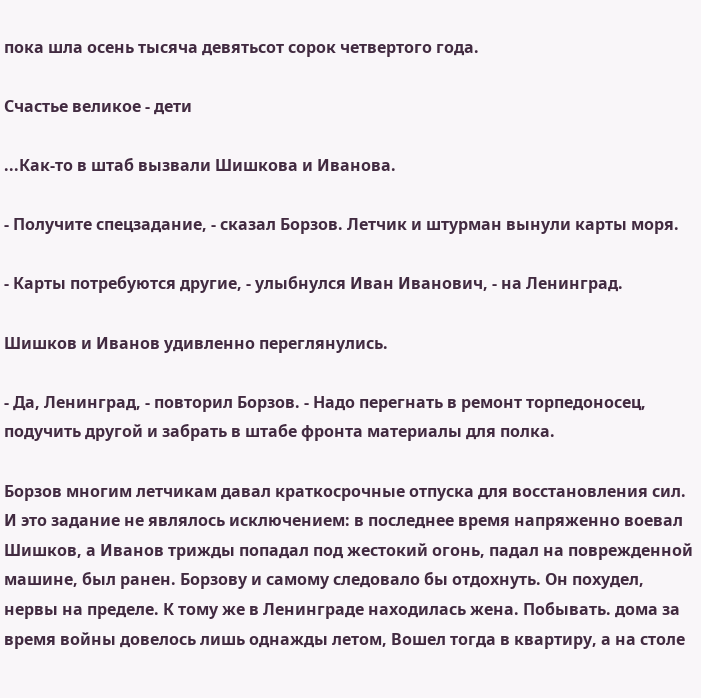пока шла осень тысяча девятьсот сорок четвертого года.

Счастье великое - дети

...Как-то в штаб вызвали Шишкова и Иванова.

- Получите спецзадание, - сказал Борзов. Летчик и штурман вынули карты моря.

- Карты потребуются другие, - улыбнулся Иван Иванович, - на Ленинград.

Шишков и Иванов удивленно переглянулись.

- Да, Ленинград, - повторил Борзов. - Надо перегнать в ремонт торпедоносец, подучить другой и забрать в штабе фронта материалы для полка.

Борзов многим летчикам давал краткосрочные отпуска для восстановления сил. И это задание не являлось исключением: в последнее время напряженно воевал Шишков, а Иванов трижды попадал под жестокий огонь, падал на поврежденной машине, был ранен. Борзову и самому следовало бы отдохнуть. Он похудел, нервы на пределе. К тому же в Ленинграде находилась жена. Побывать. дома за время войны довелось лишь однажды летом, Вошел тогда в квартиру, а на столе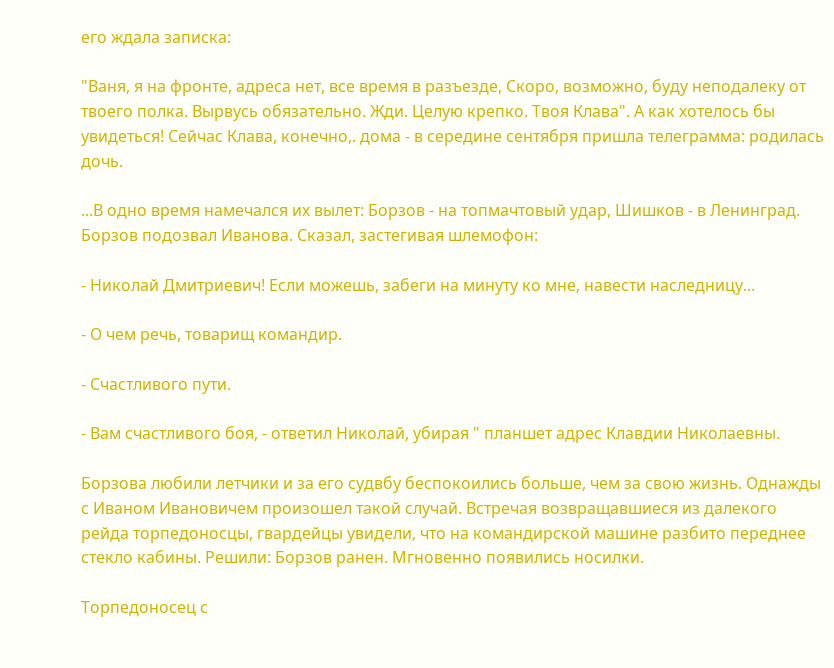его ждала записка:

"Ваня, я на фронте, адреса нет, все время в разъезде, Скоро, возможно, буду неподалеку от твоего полка. Вырвусь обязательно. Жди. Целую крепко. Твоя Клава". А как хотелось бы увидеться! Сейчас Клава, конечно,. дома - в середине сентября пришла телеграмма: родилась дочь.

...В одно время намечался их вылет: Борзов - на топмачтовый удар, Шишков - в Ленинград. Борзов подозвал Иванова. Сказал, застегивая шлемофон:

- Николай Дмитриевич! Если можешь, забеги на минуту ко мне, навести наследницу...

- О чем речь, товарищ командир.

- Счастливого пути.

- Вам счастливого боя, - ответил Николай, убирая " планшет адрес Клавдии Николаевны.

Борзова любили летчики и за его судвбу беспокоились больше, чем за свою жизнь. Однажды с Иваном Ивановичем произошел такой случай. Встречая возвращавшиеся из далекого рейда торпедоносцы, гвардейцы увидели, что на командирской машине разбито переднее стекло кабины. Решили: Борзов ранен. Мгновенно появились носилки.

Торпедоносец с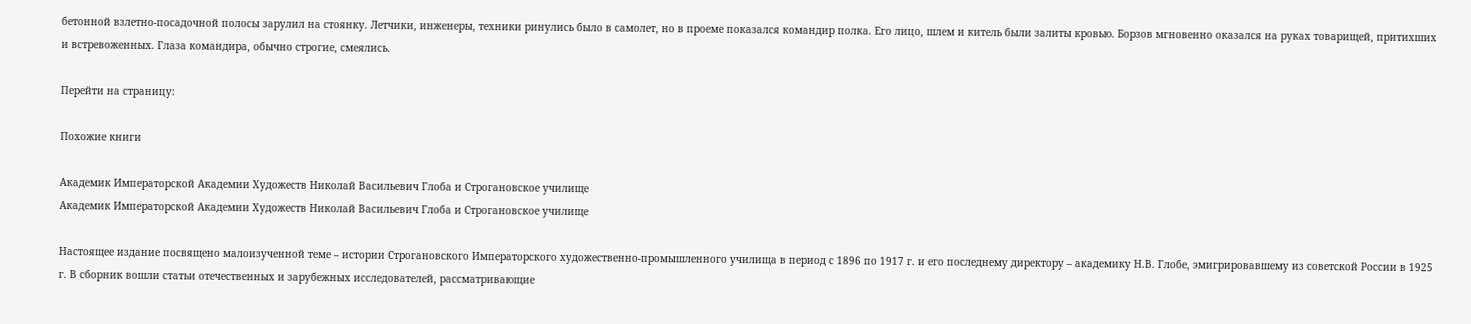бетонной взлетно-посадочной полосы зарулил на стоянку. Летчики, инженеры, техники ринулись было в самолет, но в проеме показался командир полка. Его лицо, шлем и китель были залиты кровью. Борзов мгновенно оказался на руках товарищей, притихших и встревоженных. Глаза командира, обычно строгие, смеялись.

Перейти на страницу:

Похожие книги

Академик Императорской Академии Художеств Николай Васильевич Глоба и Строгановское училище
Академик Императорской Академии Художеств Николай Васильевич Глоба и Строгановское училище

Настоящее издание посвящено малоизученной теме – истории Строгановского Императорского художественно-промышленного училища в период с 1896 по 1917 г. и его последнему директору – академику Н.В. Глобе, эмигрировавшему из советской России в 1925 г. В сборник вошли статьи отечественных и зарубежных исследователей, рассматривающие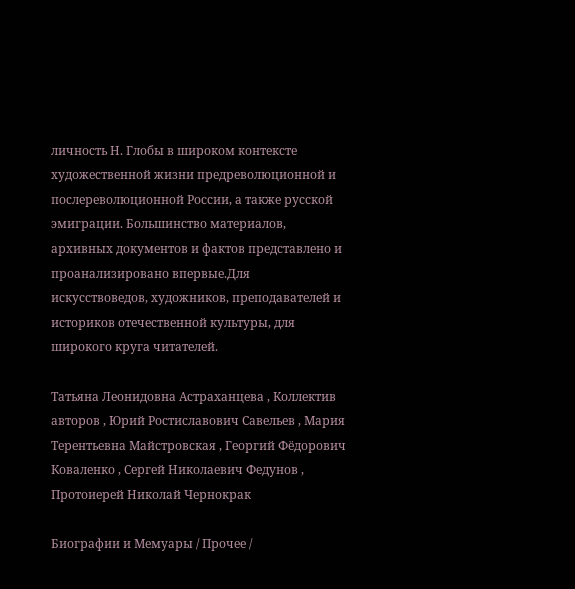личность Н. Глобы в широком контексте художественной жизни предреволюционной и послереволюционной России, а также русской эмиграции. Большинство материалов, архивных документов и фактов представлено и проанализировано впервые.Для искусствоведов, художников, преподавателей и историков отечественной культуры, для широкого круга читателей.

Татьяна Леонидовна Астраханцева , Коллектив авторов , Юрий Ростиславович Савельев , Мария Терентьевна Майстровская , Георгий Фёдорович Коваленко , Сергей Николаевич Федунов , Протоиерей Николай Чернокрак

Биографии и Мемуары / Прочее /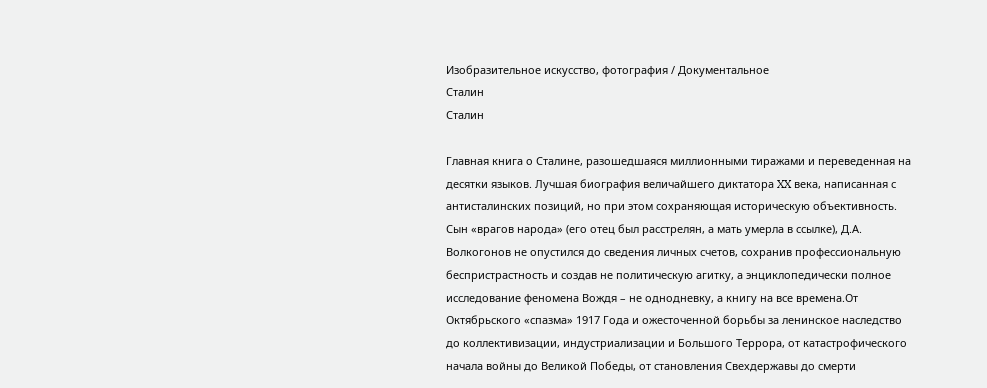Изобразительное искусство, фотография / Документальное
Сталин
Сталин

Главная книга о Сталине, разошедшаяся миллионными тиражами и переведенная на десятки языков. Лучшая биография величайшего диктатора XX века, написанная с антисталинских позиций, но при этом сохраняющая историческую объективность. Сын «врагов народа» (его отец был расстрелян, а мать умерла в ссылке), Д.А. Волкогонов не опустился до сведения личных счетов, сохранив профессиональную беспристрастность и создав не политическую агитку, а энциклопедически полное исследование феномена Вождя – не однодневку, а книгу на все времена.От Октябрьского «спазма» 1917 Года и ожесточенной борьбы за ленинское наследство до коллективизации, индустриализации и Большого Террора, от катастрофического начала войны до Великой Победы, от становления Свехдержавы до смерти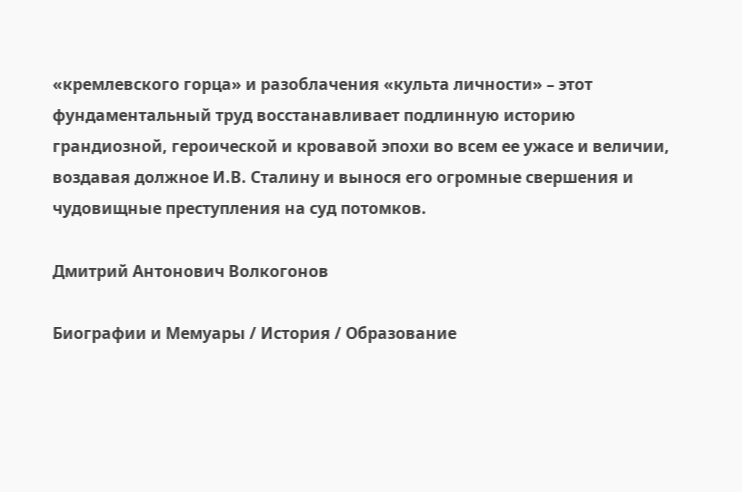«кремлевского горца» и разоблачения «культа личности» – этот фундаментальный труд восстанавливает подлинную историю грандиозной, героической и кровавой эпохи во всем ее ужасе и величии, воздавая должное И.В. Сталину и вынося его огромные свершения и чудовищные преступления на суд потомков.

Дмитрий Антонович Волкогонов

Биографии и Мемуары / История / Образование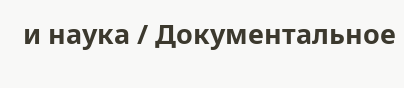и наука / Документальное